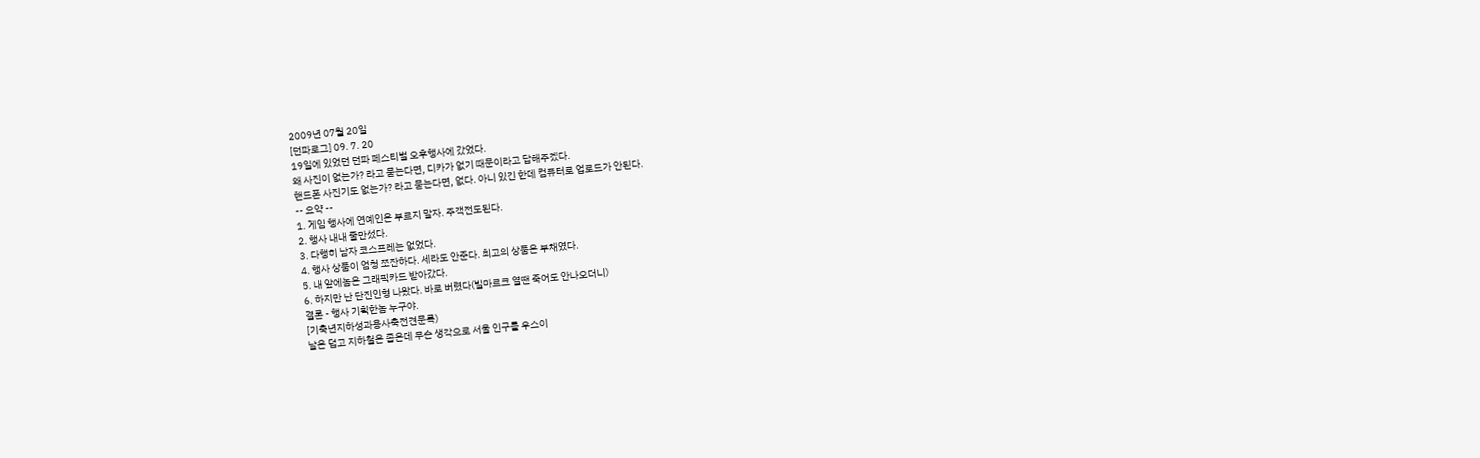2009년 07월 20일
[던파로그] 09. 7. 20
19일에 있었던 던파 페스티벌 오후행사에 갔었다.
왜 사진이 없는가? 라고 묻는다면, 디카가 없기 때문이라고 답해주겠다.
핸드폰 사진기도 없는가? 라고 묻는다면, 없다. 아니 있긴 한데 컴퓨터로 업로드가 안된다.
-- 요약 --
1. 게임 행사에 연예인은 부르지 말자. 주객전도된다.
2. 행사 내내 줄만섰다.
3. 다행히 남자 코스프레는 없었다.
4. 행사 상품이 엄청 쪼잔하다. 세라도 안준다. 최고의 상품은 부채였다.
5. 내 앞에놈은 그래픽카드 받아갔다.
6. 하지만 난 단진인형 나왔다. 바로 버렸다(빌마르크 열땐 죽어도 안나오더니)
결론 - 행사 기획한놈 누구야.
[기축년지하성과용사축전견문록)
날은 덥고 지하철은 좁은데 무슨 생각으로 서울 인구를 우스이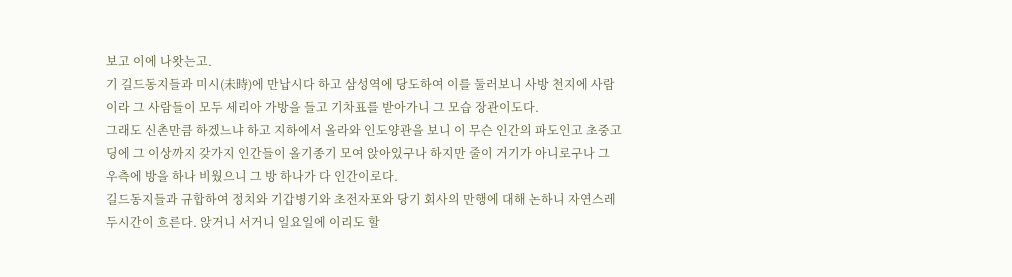보고 이에 나왓는고.
기 길드동지들과 미시(未時)에 만납시다 하고 삼성역에 당도하여 이를 둘러보니 사방 천지에 사람이라 그 사람들이 모두 세리아 가방을 들고 기차표를 받아가니 그 모습 장관이도다.
그래도 신촌만큼 하겠느냐 하고 지하에서 올라와 인도양관을 보니 이 무슨 인간의 파도인고 초중고딩에 그 이상까지 갖가지 인간들이 올기종기 모여 앉아있구나 하지만 줄이 거기가 아니로구나 그 우측에 방을 하나 비웠으니 그 방 하나가 다 인간이로다.
길드동지들과 규합하여 정치와 기갑병기와 초전자포와 당기 회사의 만행에 대해 논하니 자연스레 두시간이 흐른다. 앉거니 서거니 일요일에 이리도 할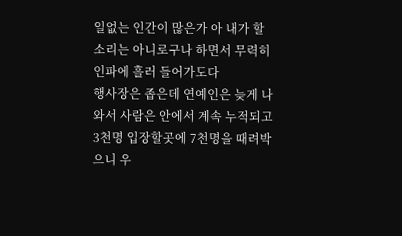일없는 인간이 많은가 아 내가 할 소리는 아니로구나 하면서 무력히 인파에 흘러 들어가도다
행사장은 좁은데 연예인은 늦게 나와서 사람은 안에서 계속 누적되고 3천명 입장할곳에 7천명을 때려박으니 우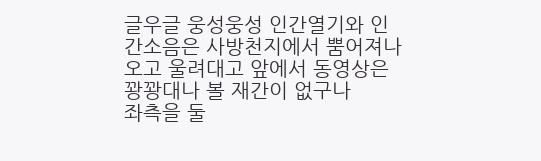글우글 웅성웅성 인간열기와 인간소음은 사방천지에서 뿜어져나오고 울려대고 앞에서 동영상은 꽝꽝대나 볼 재간이 없구나
좌측을 둘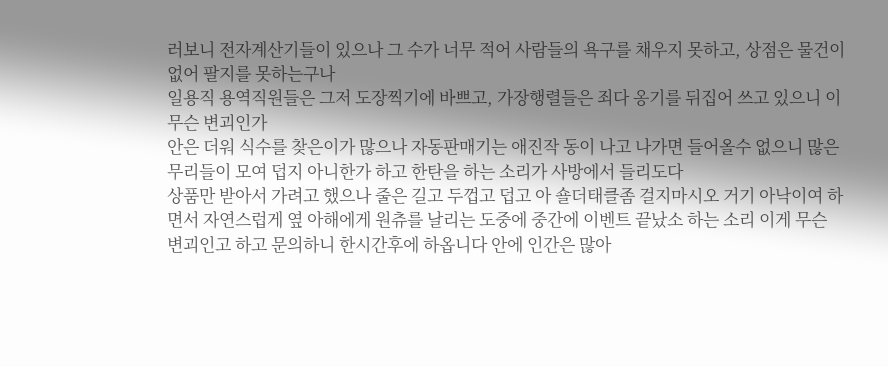러보니 전자계산기들이 있으나 그 수가 너무 적어 사람들의 욕구를 채우지 못하고, 상점은 물건이 없어 팔지를 못하는구나
일용직 용역직원들은 그저 도장찍기에 바쁘고, 가장행렬들은 죄다 옹기를 뒤집어 쓰고 있으니 이 무슨 변괴인가
안은 더워 식수를 찾은이가 많으나 자동판매기는 애진작 동이 나고 나가면 들어올수 없으니 많은 무리들이 모여 덥지 아니한가 하고 한탄을 하는 소리가 사방에서 들리도다
상품만 받아서 가려고 했으나 줄은 길고 두껍고 덥고 아 숄더태클좀 걸지마시오 거기 아낙이여 하면서 자연스럽게 옆 아해에게 원츄를 날리는 도중에 중간에 이벤트 끝났소 하는 소리 이게 무슨 변괴인고 하고 문의하니 한시간후에 하옵니다 안에 인간은 많아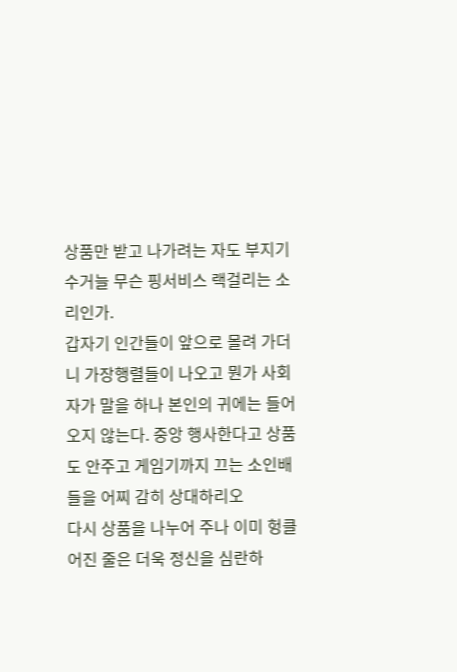상품만 받고 나가려는 자도 부지기수거늘 무슨 핑서비스 랙걸리는 소리인가.
갑자기 인간들이 앞으로 몰려 가더니 가장행렬들이 나오고 뭔가 사회자가 말을 하나 본인의 귀에는 들어오지 않는다. 중앙 행사한다고 상품도 안주고 게임기까지 끄는 소인배들을 어찌 감히 상대하리오
다시 상품을 나누어 주나 이미 헝클어진 줄은 더욱 정신을 심란하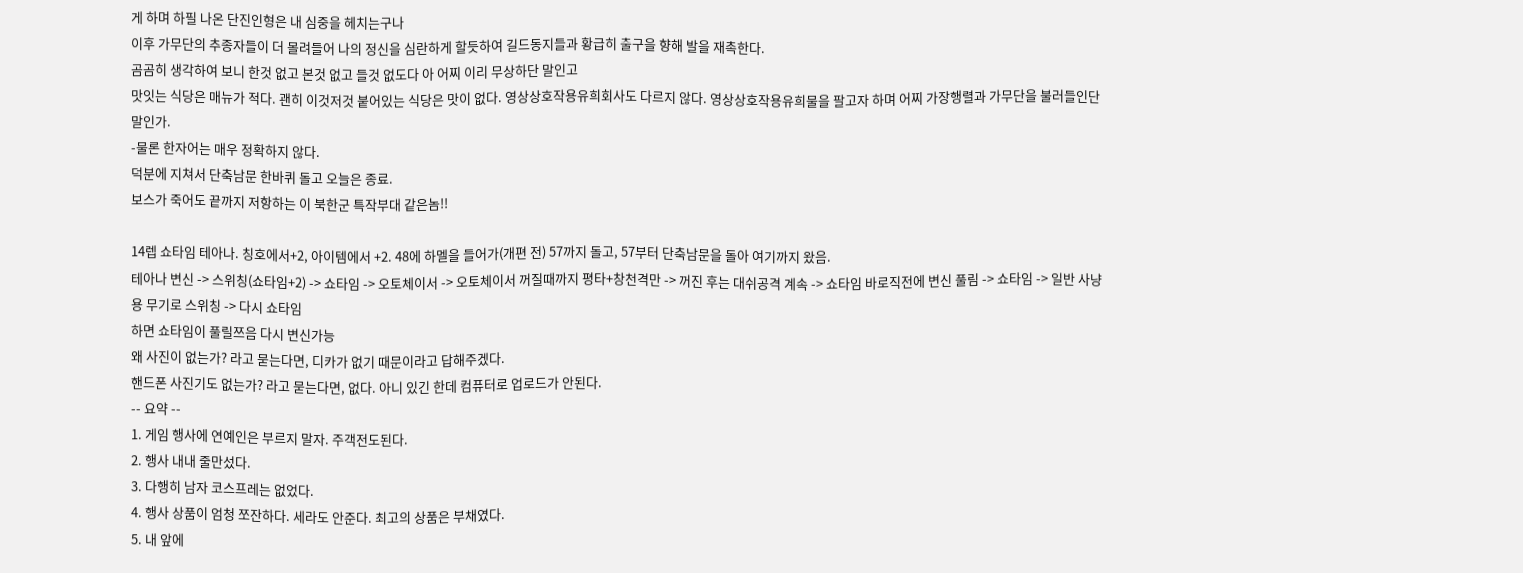게 하며 하필 나온 단진인형은 내 심중을 헤치는구나
이후 가무단의 추종자들이 더 몰려들어 나의 정신을 심란하게 할듯하여 길드동지들과 황급히 출구을 향해 발을 재촉한다.
곰곰히 생각하여 보니 한것 없고 본것 없고 들것 없도다 아 어찌 이리 무상하단 말인고
맛잇는 식당은 매뉴가 적다. 괜히 이것저것 붙어있는 식당은 맛이 없다. 영상상호작용유희회사도 다르지 않다. 영상상호작용유희물을 팔고자 하며 어찌 가장행렬과 가무단을 불러들인단 말인가.
-물론 한자어는 매우 정확하지 않다.
덕분에 지쳐서 단축남문 한바퀴 돌고 오늘은 종료.
보스가 죽어도 끝까지 저항하는 이 북한군 특작부대 같은놈!!

14렙 쇼타임 테아나. 칭호에서+2, 아이템에서 +2. 48에 하멜을 들어가(개편 전) 57까지 돌고, 57부터 단축남문을 돌아 여기까지 왔음.
테아나 변신 -> 스위칭(쇼타임+2) -> 쇼타임 -> 오토체이서 -> 오토체이서 꺼질때까지 평타+창천격만 -> 꺼진 후는 대쉬공격 계속 -> 쇼타임 바로직전에 변신 풀림 -> 쇼타임 -> 일반 사냥용 무기로 스위칭 -> 다시 쇼타임
하면 쇼타임이 풀릴쯔음 다시 변신가능
왜 사진이 없는가? 라고 묻는다면, 디카가 없기 때문이라고 답해주겠다.
핸드폰 사진기도 없는가? 라고 묻는다면, 없다. 아니 있긴 한데 컴퓨터로 업로드가 안된다.
-- 요약 --
1. 게임 행사에 연예인은 부르지 말자. 주객전도된다.
2. 행사 내내 줄만섰다.
3. 다행히 남자 코스프레는 없었다.
4. 행사 상품이 엄청 쪼잔하다. 세라도 안준다. 최고의 상품은 부채였다.
5. 내 앞에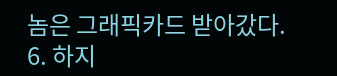놈은 그래픽카드 받아갔다.
6. 하지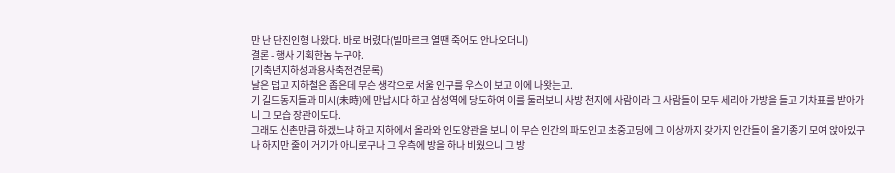만 난 단진인형 나왔다. 바로 버렸다(빌마르크 열땐 죽어도 안나오더니)
결론 - 행사 기획한놈 누구야.
[기축년지하성과용사축전견문록)
날은 덥고 지하철은 좁은데 무슨 생각으로 서울 인구를 우스이 보고 이에 나왓는고.
기 길드동지들과 미시(未時)에 만납시다 하고 삼성역에 당도하여 이를 둘러보니 사방 천지에 사람이라 그 사람들이 모두 세리아 가방을 들고 기차표를 받아가니 그 모습 장관이도다.
그래도 신촌만큼 하겠느냐 하고 지하에서 올라와 인도양관을 보니 이 무슨 인간의 파도인고 초중고딩에 그 이상까지 갖가지 인간들이 올기종기 모여 앉아있구나 하지만 줄이 거기가 아니로구나 그 우측에 방을 하나 비웠으니 그 방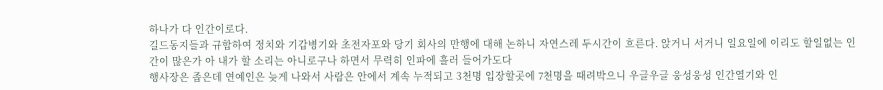하나가 다 인간이로다.
길드동지들과 규합하여 정치와 기갑병기와 초전자포와 당기 회사의 만행에 대해 논하니 자연스레 두시간이 흐른다. 앉거니 서거니 일요일에 이리도 할일없는 인간이 많은가 아 내가 할 소리는 아니로구나 하면서 무력히 인파에 흘러 들어가도다
행사장은 좁은데 연예인은 늦게 나와서 사람은 안에서 계속 누적되고 3천명 입장할곳에 7천명을 때려박으니 우글우글 웅성웅성 인간열기와 인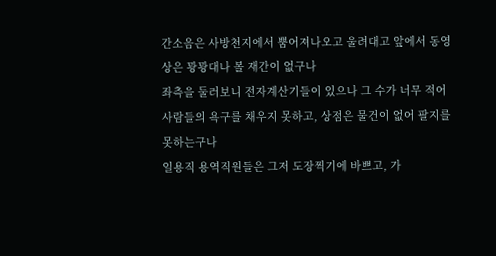간소음은 사방천지에서 뿜어져나오고 울려대고 앞에서 동영상은 꽝꽝대나 볼 재간이 없구나
좌측을 둘러보니 전자계산기들이 있으나 그 수가 너무 적어 사람들의 욕구를 채우지 못하고, 상점은 물건이 없어 팔지를 못하는구나
일용직 용역직원들은 그저 도장찍기에 바쁘고, 가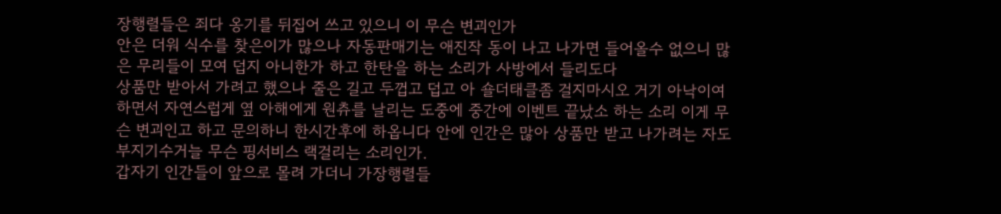장행렬들은 죄다 옹기를 뒤집어 쓰고 있으니 이 무슨 변괴인가
안은 더워 식수를 찾은이가 많으나 자동판매기는 애진작 동이 나고 나가면 들어올수 없으니 많은 무리들이 모여 덥지 아니한가 하고 한탄을 하는 소리가 사방에서 들리도다
상품만 받아서 가려고 했으나 줄은 길고 두껍고 덥고 아 숄더태클좀 걸지마시오 거기 아낙이여 하면서 자연스럽게 옆 아해에게 원츄를 날리는 도중에 중간에 이벤트 끝났소 하는 소리 이게 무슨 변괴인고 하고 문의하니 한시간후에 하옵니다 안에 인간은 많아 상품만 받고 나가려는 자도 부지기수거늘 무슨 핑서비스 랙걸리는 소리인가.
갑자기 인간들이 앞으로 몰려 가더니 가장행렬들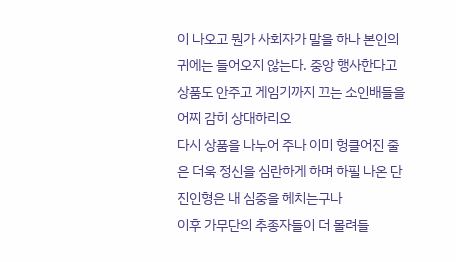이 나오고 뭔가 사회자가 말을 하나 본인의 귀에는 들어오지 않는다. 중앙 행사한다고 상품도 안주고 게임기까지 끄는 소인배들을 어찌 감히 상대하리오
다시 상품을 나누어 주나 이미 헝클어진 줄은 더욱 정신을 심란하게 하며 하필 나온 단진인형은 내 심중을 헤치는구나
이후 가무단의 추종자들이 더 몰려들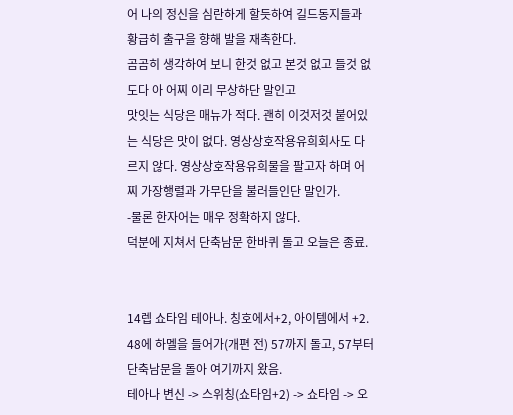어 나의 정신을 심란하게 할듯하여 길드동지들과 황급히 출구을 향해 발을 재촉한다.
곰곰히 생각하여 보니 한것 없고 본것 없고 들것 없도다 아 어찌 이리 무상하단 말인고
맛잇는 식당은 매뉴가 적다. 괜히 이것저것 붙어있는 식당은 맛이 없다. 영상상호작용유희회사도 다르지 않다. 영상상호작용유희물을 팔고자 하며 어찌 가장행렬과 가무단을 불러들인단 말인가.
-물론 한자어는 매우 정확하지 않다.
덕분에 지쳐서 단축남문 한바퀴 돌고 오늘은 종료.


14렙 쇼타임 테아나. 칭호에서+2, 아이템에서 +2. 48에 하멜을 들어가(개편 전) 57까지 돌고, 57부터 단축남문을 돌아 여기까지 왔음.
테아나 변신 -> 스위칭(쇼타임+2) -> 쇼타임 -> 오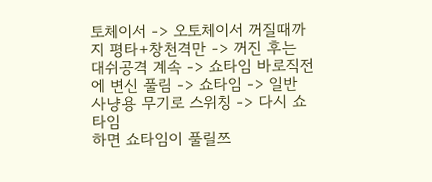토체이서 -> 오토체이서 꺼질때까지 평타+창천격만 -> 꺼진 후는 대쉬공격 계속 -> 쇼타임 바로직전에 변신 풀림 -> 쇼타임 -> 일반 사냥용 무기로 스위칭 -> 다시 쇼타임
하면 쇼타임이 풀릴쯔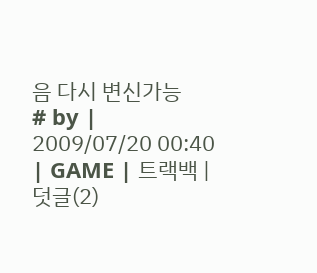음 다시 변신가능
# by | 2009/07/20 00:40 | GAME | 트랙백 | 덧글(2)